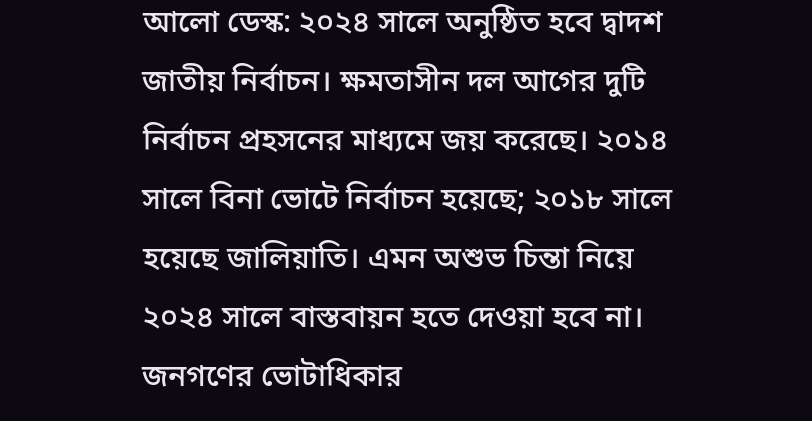আলো ডেস্ক: ২০২৪ সালে অনুষ্ঠিত হবে দ্বাদশ জাতীয় নির্বাচন। ক্ষমতাসীন দল আগের দুটি নির্বাচন প্রহসনের মাধ্যমে জয় করেছে। ২০১৪ সালে বিনা ভোটে নির্বাচন হয়েছে; ২০১৮ সালে হয়েছে জালিয়াতি। এমন অশুভ চিন্তা নিয়ে ২০২৪ সালে বাস্তবায়ন হতে দেওয়া হবে না। জনগণের ভোটাধিকার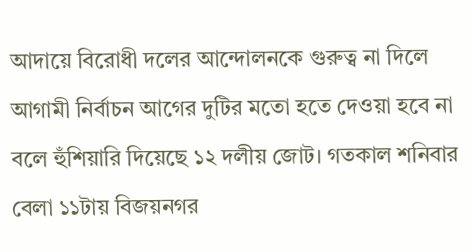আদায়ে বিরোধী দলের আন্দোলনকে গুরুত্ব না দিলে আগামী নির্বাচন আগের দুটির মতো হতে দেওয়া হবে না বলে হুঁশিয়ারি দিয়েছে ১২ দলীয় জোট। গতকাল শনিবার বেলা ১১টায় বিজয়নগর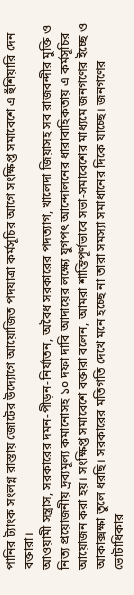পানির ট্যাংক সংলগ্ন রাস্তায় জোটের উদ্যোগে আয়োজিত পদযাত্রা কর্মসূচির আগে সংক্ষিপ্ত সমাবেশে এ হুঁশিয়ারি দেন বক্তারা।
আওয়ামী সন্ত্রাস, সরকারের দমন-পীড়ন-নির্যাতন, অবৈধ সরকারের পদত্যাগ, খালেদা জিয়াসহ সব রাজবন্দীর মুক্তি ও নিত্য প্রয়োজনীয় দ্রব্যমূল্য কমানোসহ ১০ দফা দাবি আদায়ের লক্ষ্যে যুগপৎ আন্দোলনের ধারাবাহিকতায় এ কর্মসূচির আয়োজন করা হয়। সংক্ষিপ্ত সমাবেশে বক্তারা বলেন, আমরা শান্তিপূর্ণভাবে সভা-সমাবেশের মাধ্যমে জনগণের ইচ্ছে ও আকাক্সক্ষা তুলে ধরছি। সরকারের মতিগতি দেখে মনে হচ্ছে না তারা সমস্যা সমাধানের দিকে যাচ্ছে। জনগণের ভোটাধিকার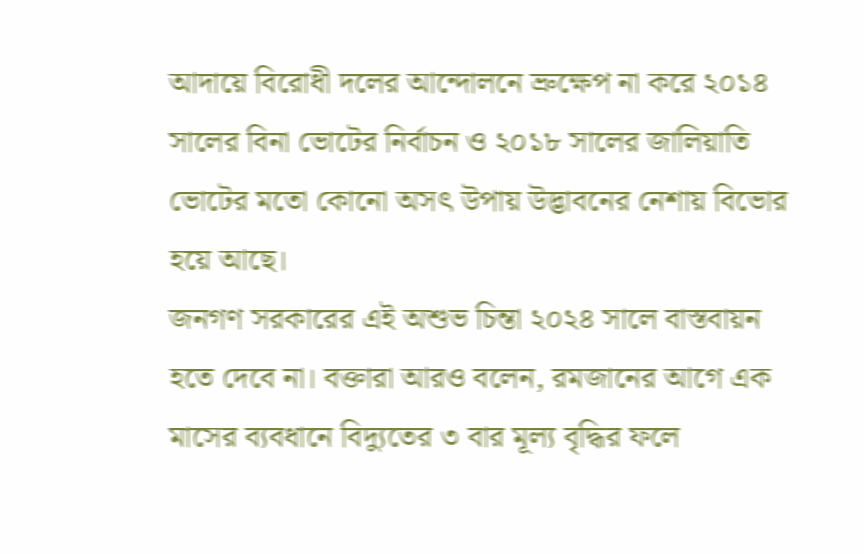আদায়ে বিরোধী দলের আন্দোলনে ভ্রুক্ষেপ না করে ২০১৪ সালের বিনা ভোটের নির্বাচন ও ২০১৮ সালের জালিয়াতি ভোটের মতো কোনো অসৎ উপায় উদ্ভাবনের নেশায় বিভোর হয়ে আছে।
জনগণ সরকারের এই অশুভ চিন্তা ২০২৪ সালে বাস্তবায়ন হতে দেবে না। বক্তারা আরও বলেন, রমজানের আগে এক মাসের ব্যবধানে বিদ্যুতের ৩ বার মূল্য বৃদ্ধির ফলে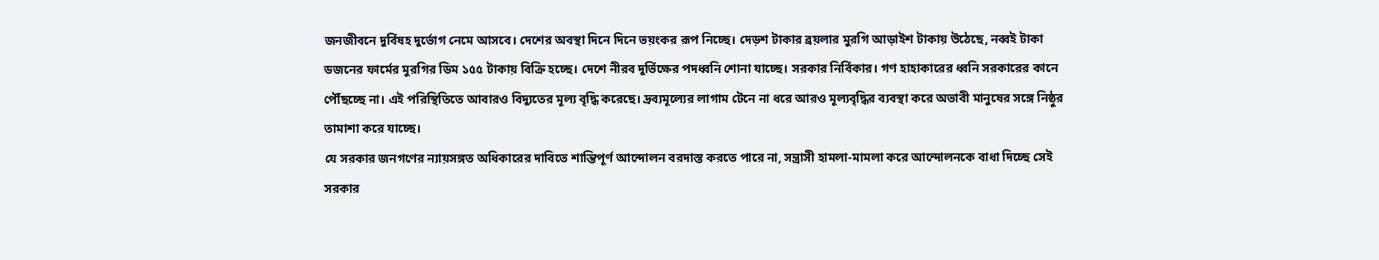জনজীবনে দুর্বিষহ দুর্ভোগ নেমে আসবে। দেশের অবস্থা দিনে দিনে ভয়ংকর রূপ নিচ্ছে। দেড়শ টাকার ব্রয়লার মুরগি আড়াইশ টাকায় উঠেছে, নব্বই টাকা ডজনের ফার্মের মুরগির ডিম ১৫৫ টাকায় বিক্রি হচ্ছে। দেশে নীরব দুর্ভিক্ষের পদধ্বনি শোনা যাচ্ছে। সরকার নির্বিকার। গণ হাহাকারের ধ্বনি সরকারের কানে পৌঁছচ্ছে না। এই পরিস্থিতিতে আবারও বিদ্যুতের মূল্য বৃদ্ধি করেছে। দ্রব্যমূল্যের লাগাম টেনে না ধরে আরও মূল্যবৃদ্ধির ব্যবস্থা করে অভাবী মানুষের সঙ্গে নিষ্ঠুর তামাশা করে যাচ্ছে।
যে সরকার জনগণের ন্যায়সঙ্গত অধিকারের দাবিতে শান্তিপূর্ণ আন্দোলন বরদাস্ত করতে পারে না, সন্ত্রাসী হামলা-মামলা করে আন্দোলনকে বাধা দিচ্ছে সেই সরকার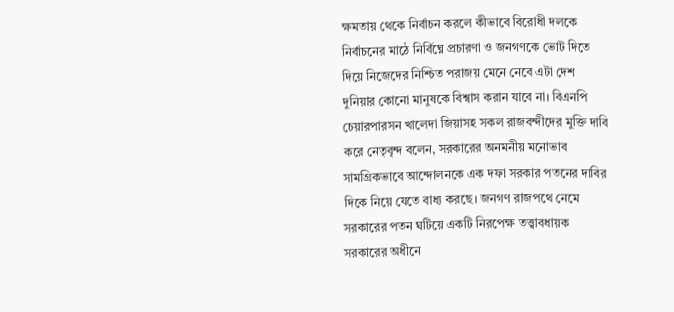ক্ষমতায় থেকে নির্বাচন করলে কীভাবে বিরোধী দলকে নির্বাচনের মাঠে নির্বিঘ্নে প্রচারণা ও জনগণকে ভোট দিতে দিয়ে নিজেদের নিশ্চিত পরাজয় মেনে নেবে এটা দেশ দুনিয়ার কোনো মানুষকে বিশ্বাস করান যাবে না। বিএনপি চেয়ারপারসন খালেদা জিয়াসহ সকল রাজবন্দীদের মুক্তি দাবি করে নেতৃবৃন্দ বলেন, সরকারের অনমনীয় মনোভাব সামগ্রিকভাবে আন্দোলনকে এক দফা সরকার পতনের দাবির দিকে নিয়ে যেতে বাধ্য করছে। জনগণ রাজপথে নেমে সরকারের পতন ঘটিয়ে একটি নিরপেক্ষ তত্ত্বাবধায়ক সরকারের অধীনে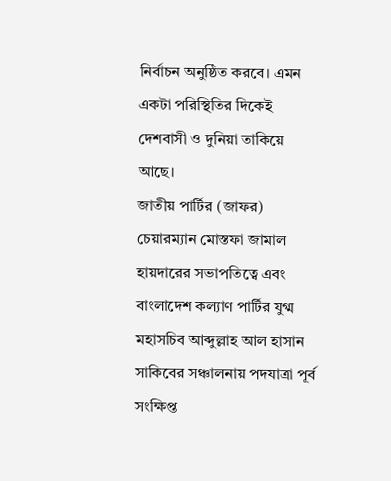নির্বাচন অনুষ্ঠিত করবে। এমন একটা পরিস্থিতির দিকেই দেশবাসী ও দুনিয়া তাকিয়ে আছে।
জাতীয় পার্টির (জাফর) চেয়ারম্যান মোস্তফা জামাল হায়দারের সভাপতিত্বে এবং বাংলাদেশ কল্যাণ পার্টির যুগ্ম মহাসচিব আব্দুল্লাহ আল হাসান সাকিবের সঞ্চালনায় পদযাত্রা পূর্ব সংক্ষিপ্ত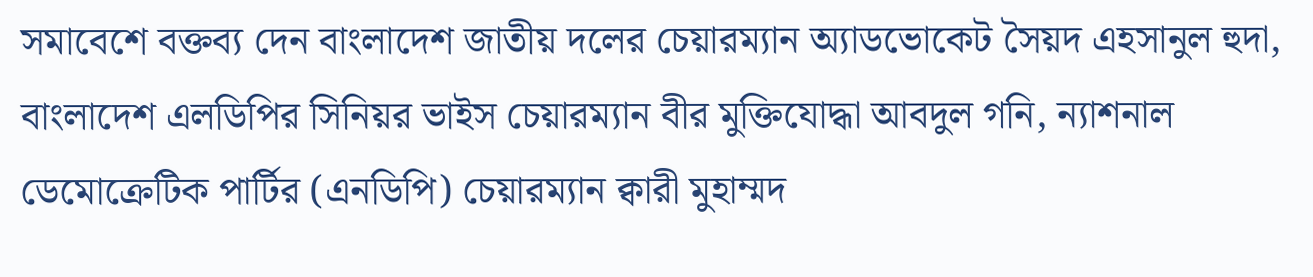সমাবেশে বক্তব্য দেন বাংলাদেশ জাতীয় দলের চেয়ারম্যান অ্যাডভোকেট সৈয়দ এহসানুল হুদা, বাংলাদেশ এলডিপির সিনিয়র ভাইস চেয়ারম্যান বীর মুক্তিযোদ্ধা আবদুল গনি, ন্যাশনাল ডেমোক্রেটিক পার্টির (এনডিপি) চেয়ারম্যান ক্বারী মুহাম্মদ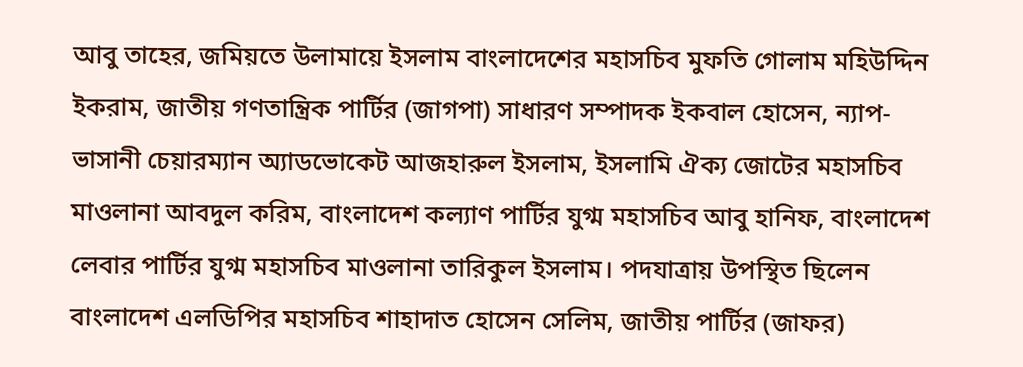আবু তাহের, জমিয়তে উলামায়ে ইসলাম বাংলাদেশের মহাসচিব মুফতি গোলাম মহিউদ্দিন ইকরাম, জাতীয় গণতান্ত্রিক পার্টির (জাগপা) সাধারণ সম্পাদক ইকবাল হোসেন, ন্যাপ- ভাসানী চেয়ারম্যান অ্যাডভোকেট আজহারুল ইসলাম, ইসলামি ঐক্য জোটের মহাসচিব মাওলানা আবদুল করিম, বাংলাদেশ কল্যাণ পার্টির যুগ্ম মহাসচিব আবু হানিফ, বাংলাদেশ লেবার পার্টির যুগ্ম মহাসচিব মাওলানা তারিকুল ইসলাম। পদযাত্রায় উপস্থিত ছিলেন বাংলাদেশ এলডিপির মহাসচিব শাহাদাত হোসেন সেলিম, জাতীয় পার্টির (জাফর)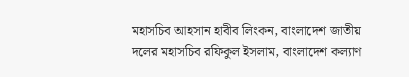মহাসচিব আহসান হাবীব লিংকন, বাংলাদেশ জাতীয় দলের মহাসচিব রফিকুল ইসলাম, বাংলাদেশ কল্যাণ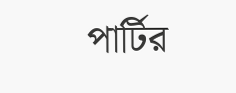পার্টির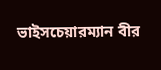ভাইসচেয়ারম্যান বীর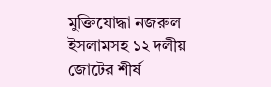মুক্তিযোদ্ধা নজরুল ইসলামসহ ১২ দলীয় জোটের শীর্ষ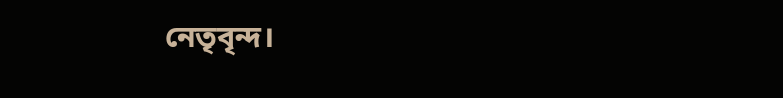নেতৃবৃন্দ।